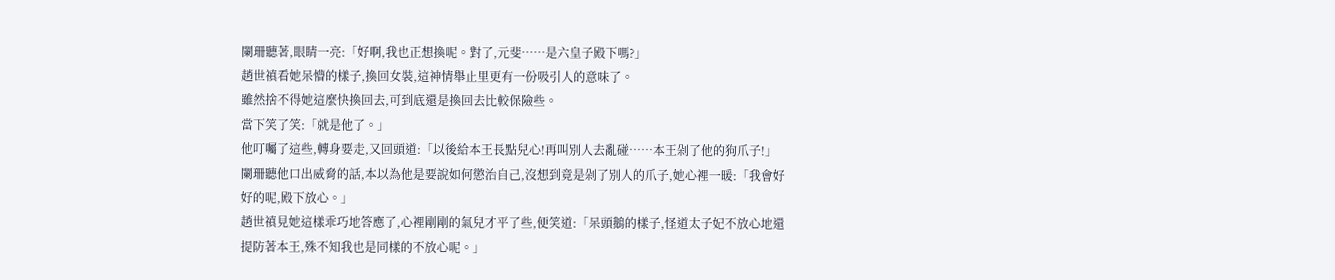闌珊聽著,眼睛一亮:「好啊,我也正想換呢。對了,元斐……是六皇子殿下嗎?」
趙世禛看她呆懵的樣子,換回女裝,這神情舉止里更有一份吸引人的意味了。
雖然捨不得她這麼快換回去,可到底還是換回去比較保險些。
當下笑了笑:「就是他了。」
他叮囑了這些,轉身要走,又回頭道:「以後給本王長點兒心!再叫別人去亂碰……本王剁了他的狗爪子!」
闌珊聽他口出威脅的話,本以為他是要說如何懲治自己,沒想到竟是剁了別人的爪子,她心裡一暖:「我會好好的呢,殿下放心。」
趙世禛見她這樣乖巧地答應了,心裡剛剛的氣兒才平了些,便笑道:「呆頭鵝的樣子,怪道太子妃不放心地還提防著本王,殊不知我也是同樣的不放心呢。」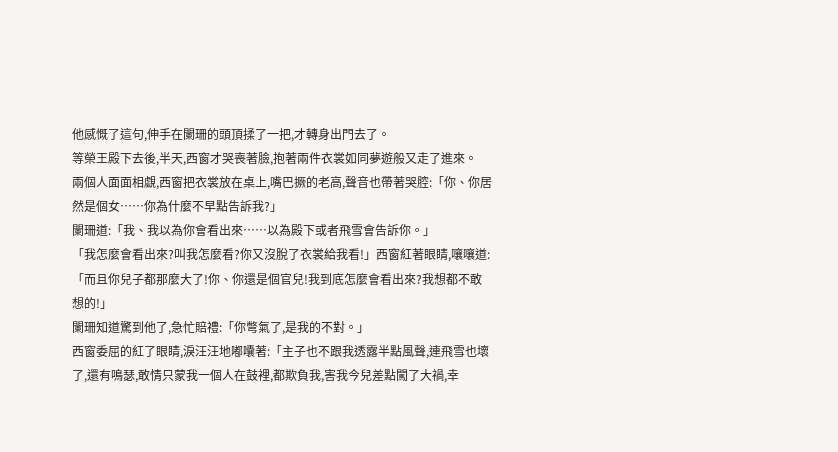他感慨了這句,伸手在闌珊的頭頂揉了一把,才轉身出門去了。
等榮王殿下去後,半天,西窗才哭喪著臉,抱著兩件衣裳如同夢遊般又走了進來。
兩個人面面相覷,西窗把衣裳放在桌上,嘴巴撅的老高,聲音也帶著哭腔:「你、你居然是個女……你為什麼不早點告訴我?」
闌珊道:「我、我以為你會看出來……以為殿下或者飛雪會告訴你。」
「我怎麼會看出來?叫我怎麼看?你又沒脫了衣裳給我看!」西窗紅著眼睛,嚷嚷道:「而且你兒子都那麼大了!你、你還是個官兒!我到底怎麼會看出來?我想都不敢想的!」
闌珊知道驚到他了,急忙賠禮:「你彆氣了,是我的不對。」
西窗委屈的紅了眼睛,淚汪汪地嘟囔著:「主子也不跟我透露半點風聲,連飛雪也壞了,還有鳴瑟,敢情只蒙我一個人在鼓裡,都欺負我,害我今兒差點闖了大禍,幸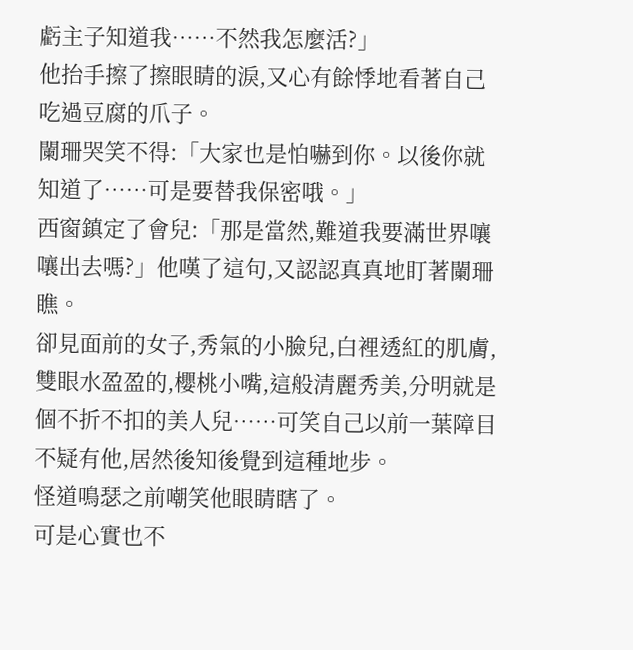虧主子知道我……不然我怎麼活?」
他抬手擦了擦眼睛的淚,又心有餘悸地看著自己吃過豆腐的爪子。
闌珊哭笑不得:「大家也是怕嚇到你。以後你就知道了……可是要替我保密哦。」
西窗鎮定了會兒:「那是當然,難道我要滿世界嚷嚷出去嗎?」他嘆了這句,又認認真真地盯著闌珊瞧。
卻見面前的女子,秀氣的小臉兒,白裡透紅的肌膚,雙眼水盈盈的,櫻桃小嘴,這般清麗秀美,分明就是個不折不扣的美人兒……可笑自己以前一葉障目不疑有他,居然後知後覺到這種地步。
怪道鳴瑟之前嘲笑他眼睛瞎了。
可是心實也不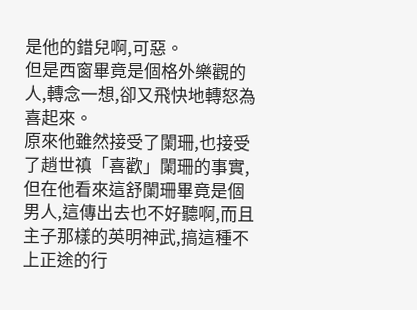是他的錯兒啊,可惡。
但是西窗畢竟是個格外樂觀的人,轉念一想,卻又飛快地轉怒為喜起來。
原來他雖然接受了闌珊,也接受了趙世禛「喜歡」闌珊的事實,但在他看來這舒闌珊畢竟是個男人,這傳出去也不好聽啊,而且主子那樣的英明神武,搞這種不上正途的行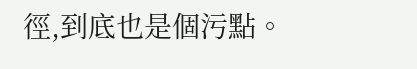徑,到底也是個污點。